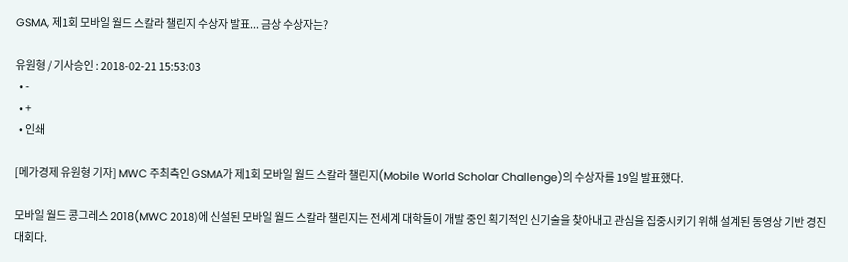GSMA, 제1회 모바일 월드 스칼라 챌린지 수상자 발표... 금상 수상자는?

유원형 / 기사승인 : 2018-02-21 15:53:03
  • -
  • +
  • 인쇄

[메가경제 유원형 기자] MWC 주최측인 GSMA가 제1회 모바일 월드 스칼라 챌린지(Mobile World Scholar Challenge)의 수상자를 19일 발표했다.

모바일 월드 콩그레스 2018(MWC 2018)에 신설된 모바일 월드 스칼라 챌린지는 전세계 대학들이 개발 중인 획기적인 신기술을 찾아내고 관심을 집중시키기 위해 설계된 동영상 기반 경진 대회다.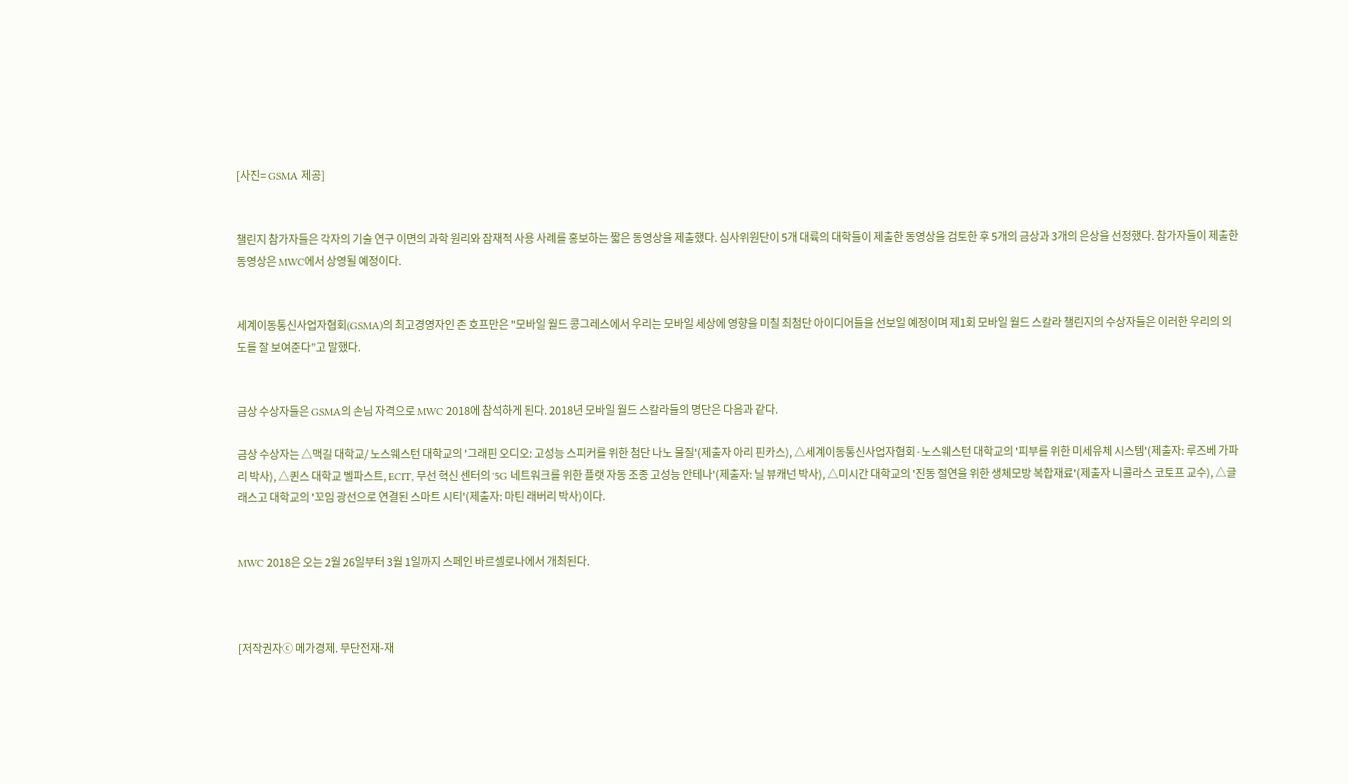[사진= GSMA 제공]


챌린지 참가자들은 각자의 기술 연구 이면의 과학 원리와 잠재적 사용 사례를 홍보하는 짧은 동영상을 제출했다. 심사위원단이 5개 대륙의 대학들이 제출한 동영상을 검토한 후 5개의 금상과 3개의 은상을 선정했다. 참가자들이 제출한 동영상은 MWC에서 상영될 예정이다.


세계이동통신사업자협회(GSMA)의 최고경영자인 존 호프만은 "모바일 월드 콩그레스에서 우리는 모바일 세상에 영향을 미칠 최첨단 아이디어들을 선보일 예정이며 제1회 모바일 월드 스칼라 챌린지의 수상자들은 이러한 우리의 의도를 잘 보여준다”고 말했다.


금상 수상자들은 GSMA의 손님 자격으로 MWC 2018에 참석하게 된다. 2018년 모바일 월드 스칼라들의 명단은 다음과 같다.

금상 수상자는 △맥길 대학교/ 노스웨스턴 대학교의 '그래핀 오디오: 고성능 스피커를 위한 첨단 나노 물질'(제출자 아리 핀카스), △세계이동통신사업자협회·노스웨스턴 대학교의 '피부를 위한 미세유체 시스템'(제출자: 루즈베 가파리 박사), △퀸스 대학교 벨파스트, ECIT, 무선 혁신 센터의 '5G 네트워크를 위한 플랫 자동 조종 고성능 안테나'(제출자: 닐 뷰캐넌 박사), △미시간 대학교의 '진동 절연을 위한 생체모방 복합재료'(제출자 니콜라스 코토프 교수), △글래스고 대학교의 '꼬임 광선으로 연결된 스마트 시티'(제출자: 마틴 래버리 박사)이다.


MWC 2018은 오는 2월 26일부터 3월 1일까지 스페인 바르셀로나에서 개최된다.



[저작권자ⓒ 메가경제. 무단전재-재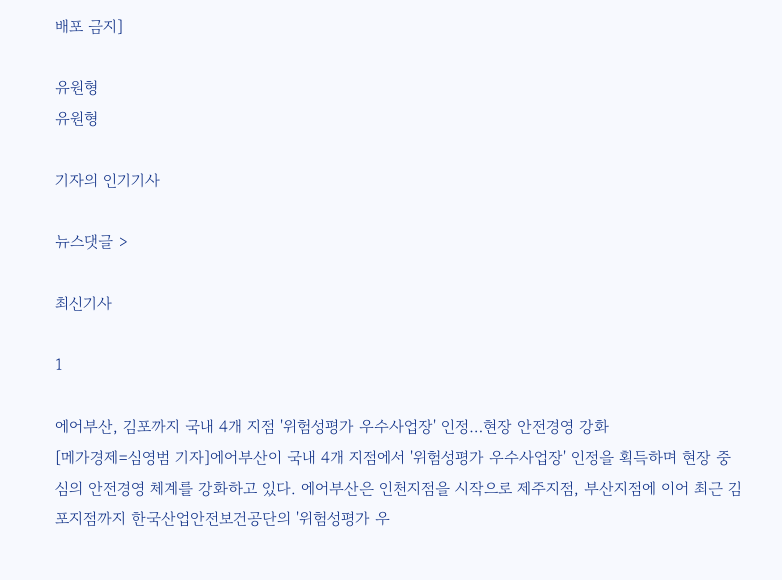배포 금지]

유원형
유원형

기자의 인기기사

뉴스댓글 >

최신기사

1

에어부산, 김포까지 국내 4개 지점 '위험성평가 우수사업장' 인정…현장 안전경영 강화
[메가경제=심영범 기자]에어부산이 국내 4개 지점에서 '위험성평가 우수사업장' 인정을 획득하며 현장 중심의 안전경영 체계를 강화하고 있다. 에어부산은 인천지점을 시작으로 제주지점, 부산지점에 이어 최근 김포지점까지 한국산업안전보건공단의 '위험성평가 우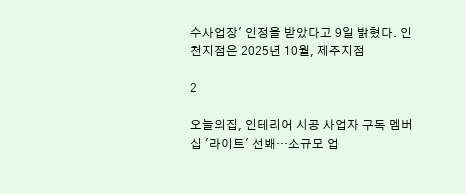수사업장' 인정을 받았다고 9일 밝혔다. 인천지점은 2025년 10월, 제주지점

2

오늘의집, 인테리어 시공 사업자 구독 멤버십 '라이트' 선봬…소규모 업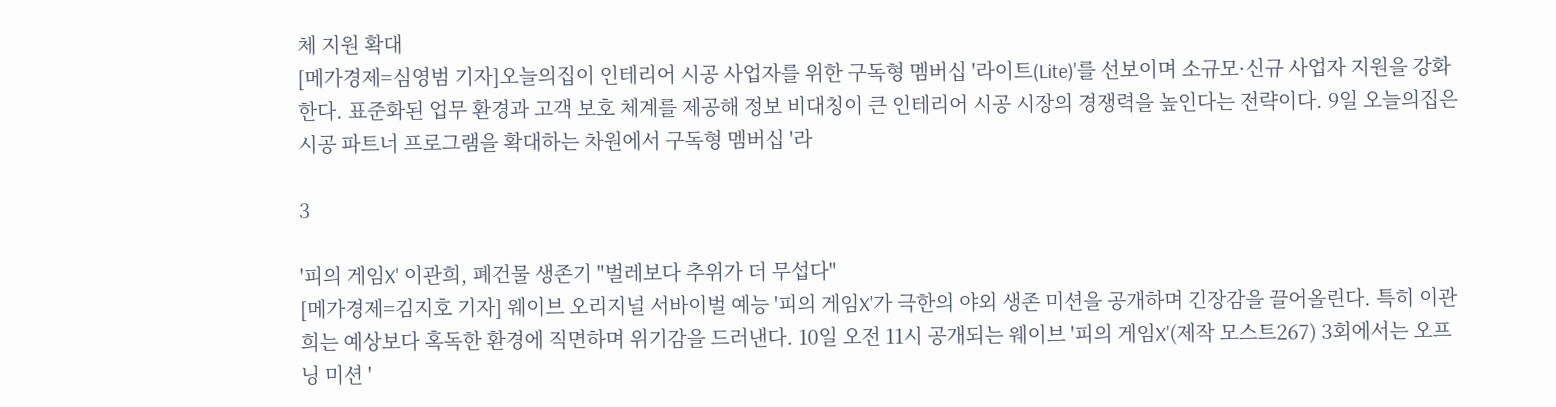체 지원 확대
[메가경제=심영범 기자]오늘의집이 인테리어 시공 사업자를 위한 구독형 멤버십 '라이트(Lite)'를 선보이며 소규모·신규 사업자 지원을 강화한다. 표준화된 업무 환경과 고객 보호 체계를 제공해 정보 비대칭이 큰 인테리어 시공 시장의 경쟁력을 높인다는 전략이다. 9일 오늘의집은 시공 파트너 프로그램을 확대하는 차원에서 구독형 멤버십 '라

3

'피의 게임X' 이관희, 폐건물 생존기 "벌레보다 추위가 더 무섭다"
[메가경제=김지호 기자] 웨이브 오리지널 서바이벌 예능 '피의 게임X'가 극한의 야외 생존 미션을 공개하며 긴장감을 끌어올린다. 특히 이관희는 예상보다 혹독한 환경에 직면하며 위기감을 드러낸다. 10일 오전 11시 공개되는 웨이브 '피의 게임X'(제작 모스트267) 3회에서는 오프닝 미션 '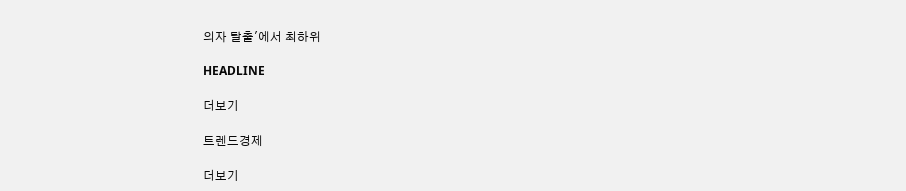의자 탈출'에서 최하위

HEADLINE

더보기

트렌드경제

더보기